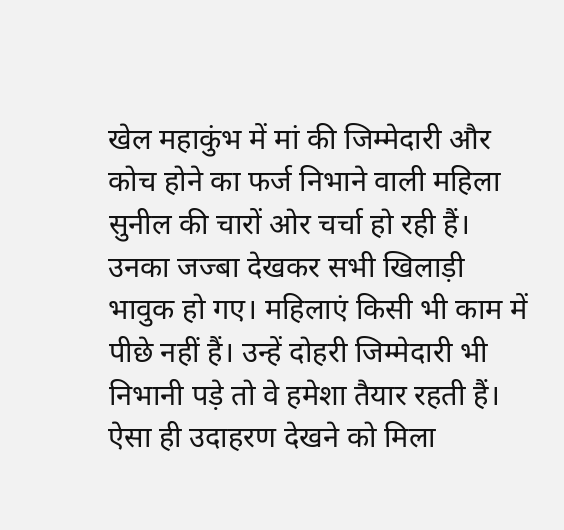खेल महाकुंभ में मां की जिम्मेदारी और कोच होने का फर्ज निभाने वाली महिला सुनील की चारों ओर चर्चा हो रही हैं। उनका जज्बा देखकर सभी खिलाड़ी भावुक हो गए। महिलाएं किसी भी काम में पीछे नहीं हैं। उन्हें दोहरी जिम्मेदारी भी निभानी पड़े तो वे हमेशा तैयार रहती हैं। ऐसा ही उदाहरण देखने को मिला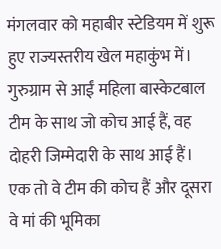मंगलवार को महाबीर स्टेडियम में शुरू हुए राज्यस्तरीय खेल महाकुंभ में।
गुरुग्राम से आईं महिला बास्केटबाल टीम के साथ जो कोच आई हैं, वह दोहरी जिम्मेदारी के साथ आई हैं। एक तो वे टीम की कोच हैं और दूसरा वे मां की भूमिका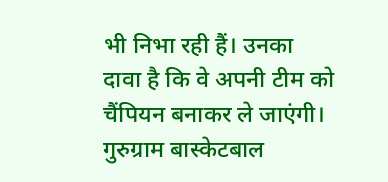भी निभा रही हैं। उनका दावा है कि वे अपनी टीम को चैंपियन बनाकर ले जाएंगी। गुरुग्राम बास्केटबाल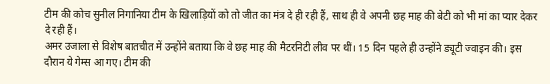टीम की कोच सुनील निगानिया टीम के खिलाड़ियों को तो जीत का मंत्र दे ही रही हैं, साथ ही वे अपनी छह माह की बेटी को भी मां का प्यार देकर दे रही हैं।
अमर उजाला से विशेष बातचीत में उन्होंने बताया कि वे छह माह की मैटरनिटी लीव पर थीं। 15 दिन पहले ही उन्होंने ड्यूटी ज्वाइन की। इस दौरान ये गेम्स आ गए। टीम की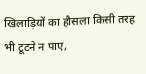खिलाड़ियों का हौसला किसी तरह भी टूटने न पाए,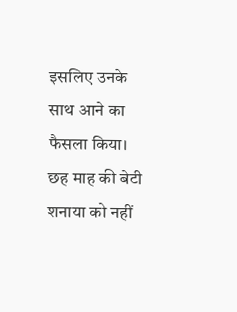इसलिए उनके साथ आने का फैसला किया। छह माह की बेटी शनाया को नहीं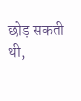छोड़ सकती थी,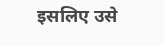इसलिए उसे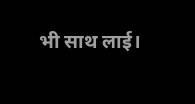भी साथ लाई।